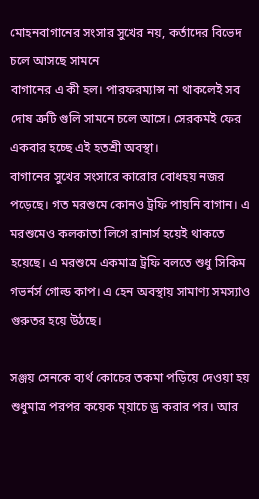মোহনবাগানের সংসার সুখের নয়, কর্তাদের বিভেদ চলে আসছে সামনে
বাগানের এ কী হল। পারফরম্যান্স না থাকলেই সব দোষ ত্রুটি গুলি সামনে চলে আসে। সেরকমই ফের একবার হচ্ছে এই হতশ্রী অবস্থা।
বাগানের সুখের সংসারে কারোর বোধহয় নজর পড়েছে। গত মরশুমে কোনও ট্রফি পায়নি বাগান। এ মরশুমেও কলকাতা লিগে রানার্স হয়েই থাকতে হয়েছে। এ মরশুমে একমাত্র ট্রফি বলতে শুধু সিকিম গভর্নর্স গোল্ড কাপ। এ হেন অবস্থায় সামাণ্য সমস্যাও গুরুতর হয়ে উঠছে।

সঞ্জয় সেনকে ব্যর্থ কোচের তকমা পড়িয়ে দেওয়া হয় শুধুমাত্র পরপর কয়েক ম্য়াচে ড্র করার পর। আর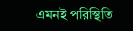এমনই পরিস্থিতি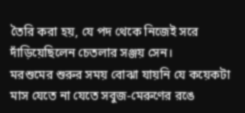তৈরি করা হয়, যে পদ থেকে নিজেই সরে দাঁড়িয়েছিলেন চেতলার সঞ্জয় সেন।
মরশুমের শুরুর সময় বোঝা যায়নি যে কয়েকটা মাস যেতে না যেতে সবুজ-মেরুণের রঙে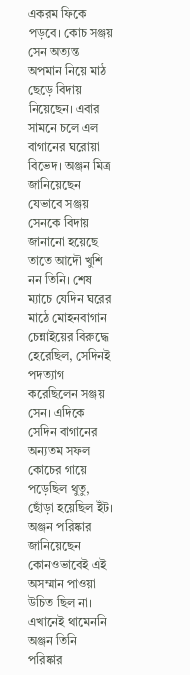একরম ফিকে পড়বে। কোচ সঞ্জয় সেন অত্যন্ত অপমান নিয়ে মাঠ ছেড়ে বিদায় নিয়েছেন। এবার সামনে চলে এল বাগানের ঘরোয়া বিভেদ। অঞ্জন মিত্র জানিয়েছেন যেভাবে সঞ্জয় সেনকে বিদায় জানানো হয়েছে তাতে আদৌ খুশি নন তিনি। শেষ ম্যাচে যেদিন ঘরের মাঠে মোহনবাগান চেন্নাইয়ের বিরুদ্ধে হেরেছিল, সেদিনই পদত্যাগ করেছিলেন সঞ্জয় সেন। এদিকে সেদিন বাগানের অন্যতম সফল কোচের গায়ে পড়েছিল থুতু, ছোঁড়া হয়েছিল ইঁট। অঞ্জন পরিষ্কার জানিয়েছেন কোনওভাবেই এই অসম্মান পাওয়া উচিত ছিল না। এখানেই থামেননি অঞ্জন তিনি পরিষ্কার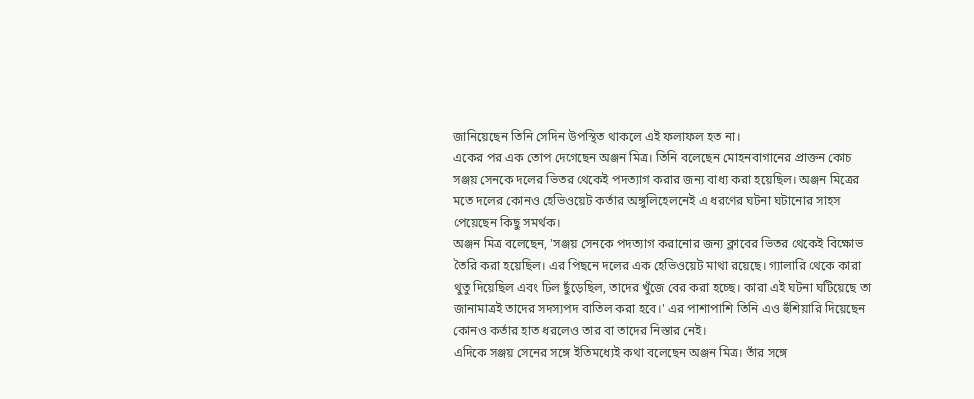জানিয়েছেন তিনি সেদিন উপস্থিত থাকলে এই ফলাফল হত না।
একের পর এক তোপ দেগেছেন অঞ্জন মিত্র। তিনি বলেছেন মোহনবাগানের প্রাক্তন কোচ সঞ্জয় সেনকে দলের ভিতর থেকেই পদত্যাগ করার জন্য বাধ্য করা হয়েছিল। অঞ্জন মিত্রের মতে দলের কোনও হেভিওয়েট কর্তার অঙ্গুলিহেলনেই এ ধরণের ঘটনা ঘটানোর সাহস পেয়েছেন কিছু সমর্থক।
অঞ্জন মিত্র বলেছেন, 'সঞ্জয় সেনকে পদত্যাগ করানোর জন্য ক্লাবের ভিতর থেকেই বিক্ষোভ তৈরি করা হয়েছিল। এর পিছনে দলের এক হেভিওয়েট মাথা রয়েছে। গ্যালারি থেকে কারা থুতু দিয়েছিল এবং ঢিল ছুঁড়েছিল, তাদের খুঁজে বের করা হচ্ছে। কারা এই ঘটনা ঘটিয়েছে তা জানামাত্রই তাদের সদস্যপদ বাতিল করা হবে।' এর পাশাপাশি তিনি এও হুঁশিয়ারি দিয়েছেন কোনও কর্তার হাত ধরলেও তার বা তাদের নিস্তার নেই।
এদিকে সঞ্জয় সেনের সঙ্গে ইতিমধ্যেই কথা বলেছেন অঞ্জন মিত্র। তাঁর সঙ্গে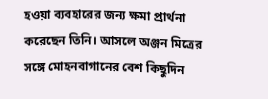হওয়া ব্যবহারের জন্য ক্ষমা প্রার্থনা করেছেন তিনি। আসলে অঞ্জন মিত্রের সঙ্গে মোহনবাগানের বেশ কিছুদিন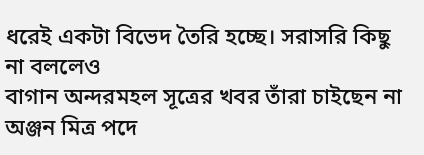ধরেই একটা বিভেদ তৈরি হচ্ছে। সরাসরি কিছু না বললেও
বাগান অন্দরমহল সূত্রের খবর তাঁরা চাইছেন না অঞ্জন মিত্র পদে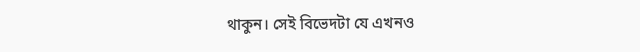থাকুন। সেই বিভেদটা যে এখনও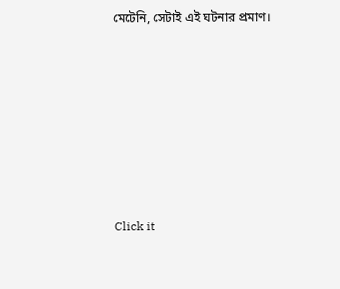মেটেনি, সেটাই এই ঘটনার প্রমাণ।












Click it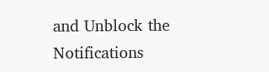and Unblock the Notifications